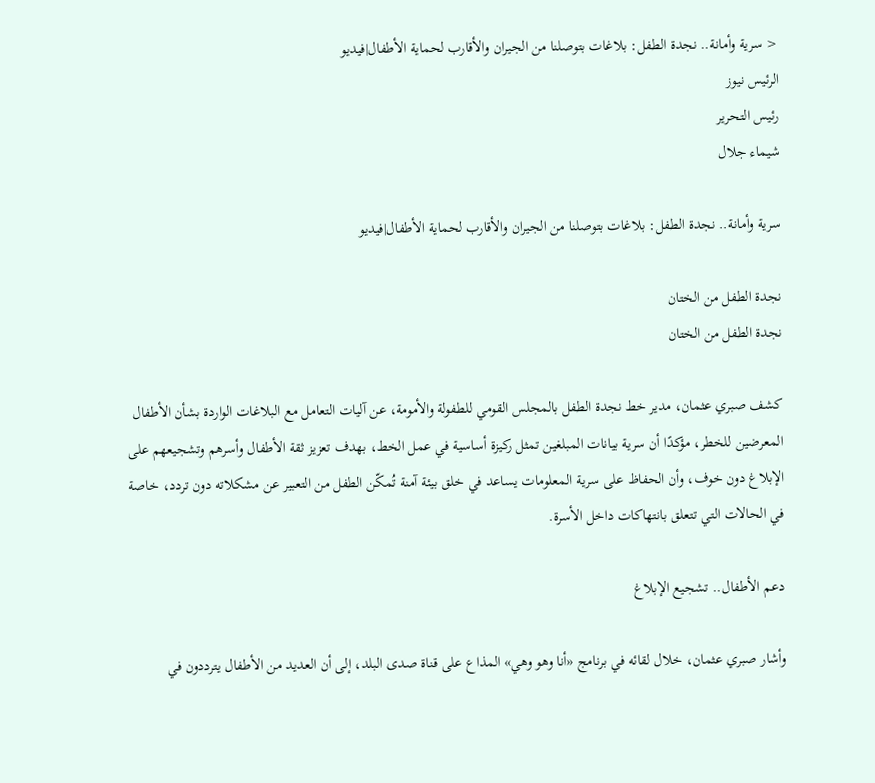< سرية وأمانة.. نجدة الطفل: بلاغات بتوصلنا من الجيران والأقارب لحماية الأطفال|فيديو
الرئيس نيوز
رئيس التحرير
شيماء جلال

سرية وأمانة.. نجدة الطفل: بلاغات بتوصلنا من الجيران والأقارب لحماية الأطفال|فيديو

نجدة الطفل من الختان
نجدة الطفل من الختان

كشف صبري عثمان، مدير خط نجدة الطفل بالمجلس القومي للطفولة والأمومة، عن آليات التعامل مع البلاغات الواردة بشأن الأطفال المعرضين للخطر، مؤكدًا أن سرية بيانات المبلغين تمثل ركيزة أساسية في عمل الخط، بهدف تعزيز ثقة الأطفال وأسرهم وتشجيعهم على الإبلاغ دون خوف، وأن الحفاظ على سرية المعلومات يساعد في خلق بيئة آمنة تُمكّن الطفل من التعبير عن مشكلاته دون تردد، خاصة في الحالات التي تتعلق بانتهاكات داخل الأسرة.

دعم الأطفال.. تشجيع الإبلاغ

وأشار صبري عثمان، خلال لقائه في برنامج «أنا وهو وهي» المذاع على قناة صدى البلد، إلى أن العديد من الأطفال يترددون في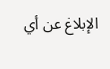الإبلاغ عن أي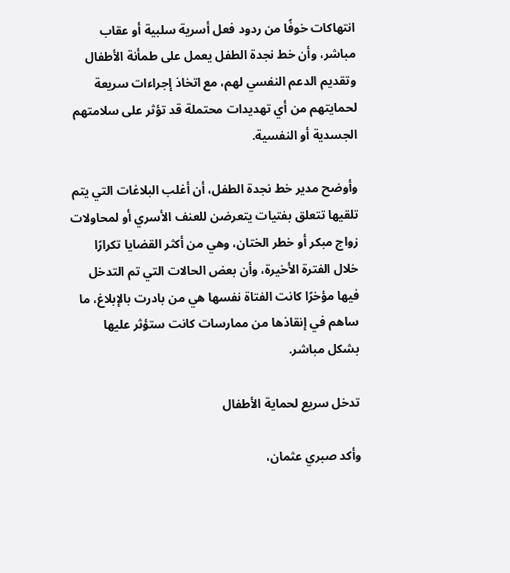انتهاكات خوفًا من ردود فعل أسرية سلبية أو عقاب مباشر، وأن خط نجدة الطفل يعمل على طمأنة الأطفال وتقديم الدعم النفسي لهم، مع اتخاذ إجراءات سريعة لحمايتهم من أي تهديدات محتملة قد تؤثر على سلامتهم الجسدية أو النفسية.

وأوضح مدير خط نجدة الطفل، أن أغلب البلاغات التي يتم تلقيها تتعلق بفتيات يتعرضن للعنف الأسري أو لمحاولات زواج مبكر أو خطر الختان، وهي من أكثر القضايا تكرارًا خلال الفترة الأخيرة، وأن بعض الحالات التي تم التدخل فيها مؤخرًا كانت الفتاة نفسها هي من بادرت بالإبلاغ، ما ساهم في إنقاذها من ممارسات كانت ستؤثر عليها بشكل مباشر.

تدخل سريع لحماية الأطفال

وأكد صبري عثمان،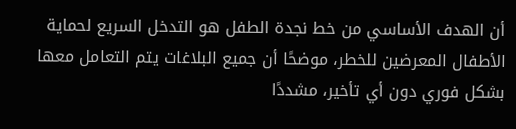أن الهدف الأساسي من خط نجدة الطفل هو التدخل السريع لحماية الأطفال المعرضين للخطر، موضحًا أن جميع البلاغات يتم التعامل معها بشكل فوري دون أي تأخير، مشددًا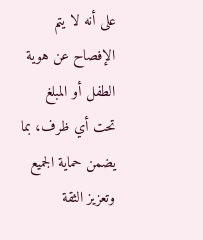على أنه لا يتم الإفصاح عن هوية الطفل أو المبلغ تحت أي ظرف، بما يضمن حماية الجميع وتعزيز الثقة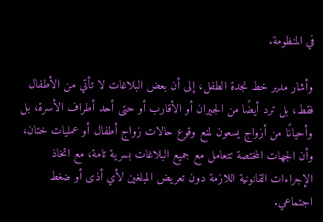في المنظومة.

وأشار مدير خط نجدة الطفل، إلى أن بعض البلاغات لا تأتي من الأطفال فقط، بل ترد أيضًا من الجيران أو الأقارب أو حتى أحد أطراف الأسرة، بل وأحيانًا من أزواج يسعون لمنع وقوع حالات زواج أطفال أو عمليات ختان، وأن الجهات المختصة تتعامل مع جميع البلاغات بسرية تامة، مع اتخاذ الإجراءات القانونية اللازمة دون تعريض المبلغين لأي أذى أو ضغط اجتماعي.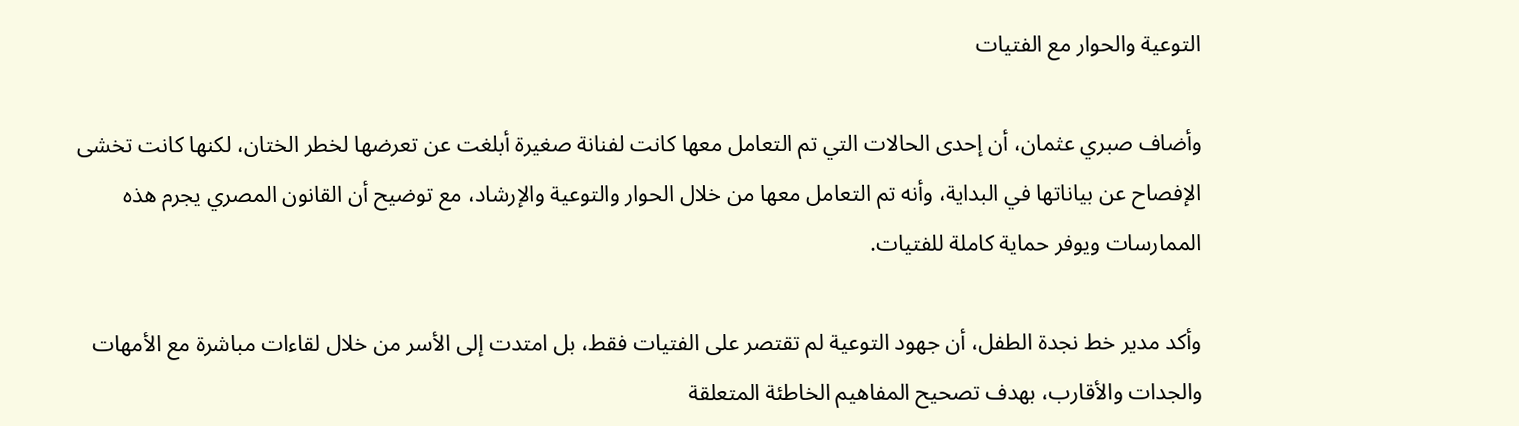التوعية والحوار مع الفتيات

وأضاف صبري عثمان، أن إحدى الحالات التي تم التعامل معها كانت لفنانة صغيرة أبلغت عن تعرضها لخطر الختان، لكنها كانت تخشى الإفصاح عن بياناتها في البداية، وأنه تم التعامل معها من خلال الحوار والتوعية والإرشاد، مع توضيح أن القانون المصري يجرم هذه الممارسات ويوفر حماية كاملة للفتيات.

وأكد مدير خط نجدة الطفل، أن جهود التوعية لم تقتصر على الفتيات فقط، بل امتدت إلى الأسر من خلال لقاءات مباشرة مع الأمهات والجدات والأقارب، بهدف تصحيح المفاهيم الخاطئة المتعلقة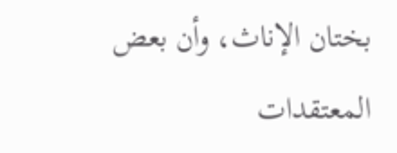بختان الإناث، وأن بعض المعتقدات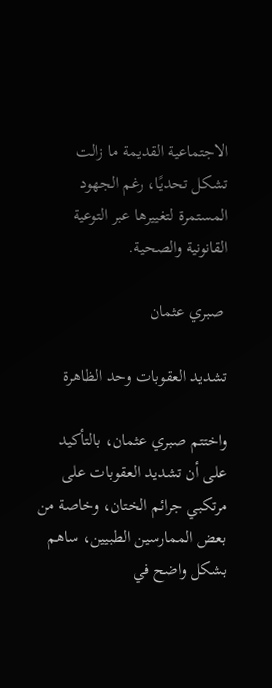الاجتماعية القديمة ما زالت تشكل تحديًا، رغم الجهود المستمرة لتغييرها عبر التوعية القانونية والصحية.

 صبري عثمان

تشديد العقوبات وحد الظاهرة

واختتم صبري عثمان، بالتأكيد على أن تشديد العقوبات على مرتكبي جرائم الختان، وخاصة من بعض الممارسين الطبيين، ساهم بشكل واضح في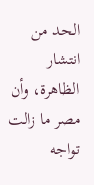الحد من انتشار الظاهرة، وأن مصر ما زالت تواجه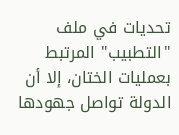تحديات في ملف "التطبيب" المرتبط بعمليات الختان، إلا أن الدولة تواصل جهودها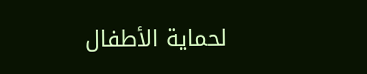لحماية الأطفال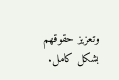وتعزيز حقوقهم بشكل كامل.